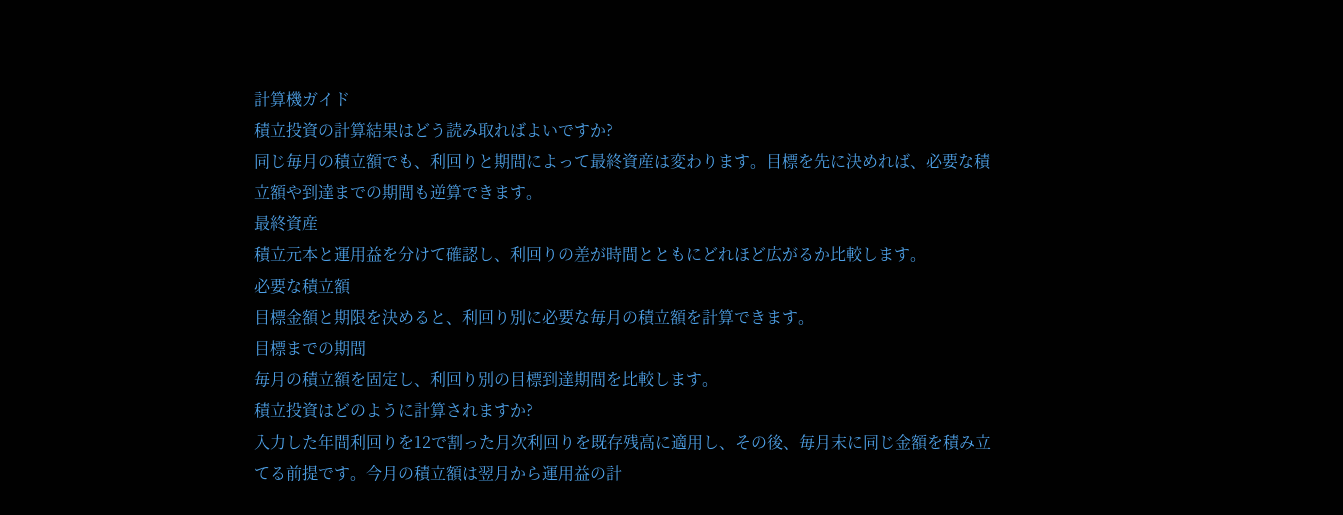計算機ガイド
積立投資の計算結果はどう読み取ればよいですか?
同じ毎月の積立額でも、利回りと期間によって最終資産は変わります。目標を先に決めれば、必要な積立額や到達までの期間も逆算できます。
最終資産
積立元本と運用益を分けて確認し、利回りの差が時間とともにどれほど広がるか比較します。
必要な積立額
目標金額と期限を決めると、利回り別に必要な毎月の積立額を計算できます。
目標までの期間
毎月の積立額を固定し、利回り別の目標到達期間を比較します。
積立投資はどのように計算されますか?
入力した年間利回りを12で割った月次利回りを既存残高に適用し、その後、毎月末に同じ金額を積み立てる前提です。今月の積立額は翌月から運用益の計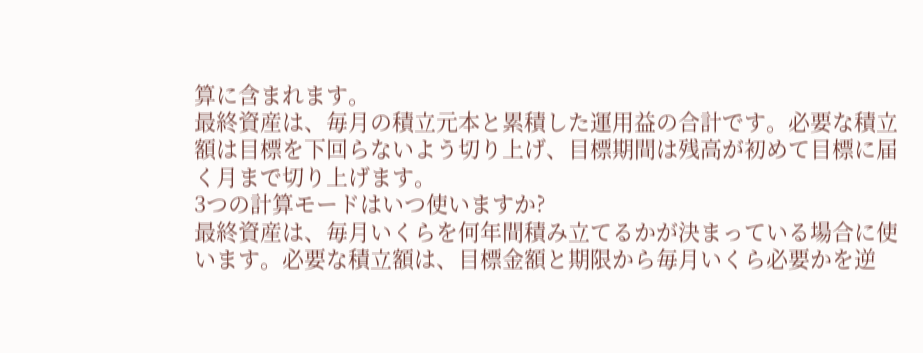算に含まれます。
最終資産は、毎月の積立元本と累積した運用益の合計です。必要な積立額は目標を下回らないよう切り上げ、目標期間は残高が初めて目標に届く月まで切り上げます。
3つの計算モードはいつ使いますか?
最終資産は、毎月いくらを何年間積み立てるかが決まっている場合に使います。必要な積立額は、目標金額と期限から毎月いくら必要かを逆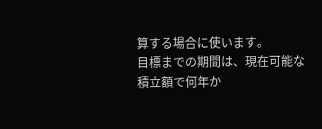算する場合に使います。
目標までの期間は、現在可能な積立額で何年か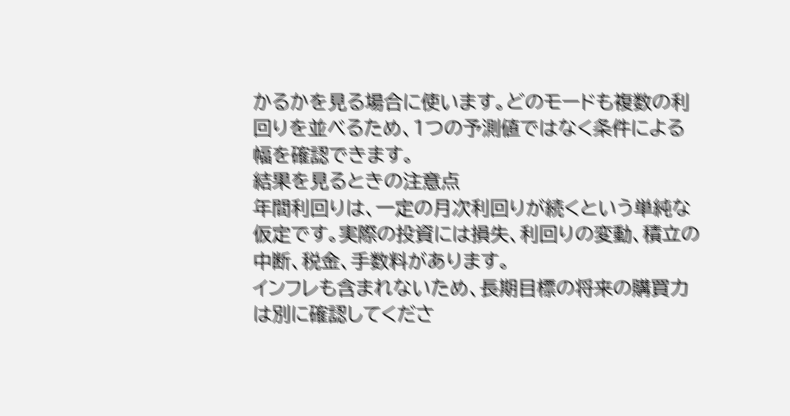かるかを見る場合に使います。どのモードも複数の利回りを並べるため、1つの予測値ではなく条件による幅を確認できます。
結果を見るときの注意点
年間利回りは、一定の月次利回りが続くという単純な仮定です。実際の投資には損失、利回りの変動、積立の中断、税金、手数料があります。
インフレも含まれないため、長期目標の将来の購買力は別に確認してくださ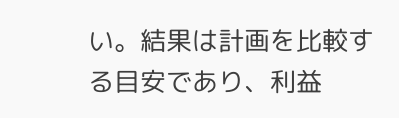い。結果は計画を比較する目安であり、利益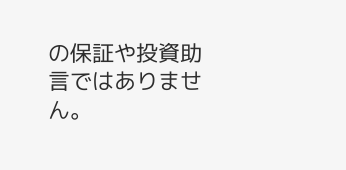の保証や投資助言ではありません。